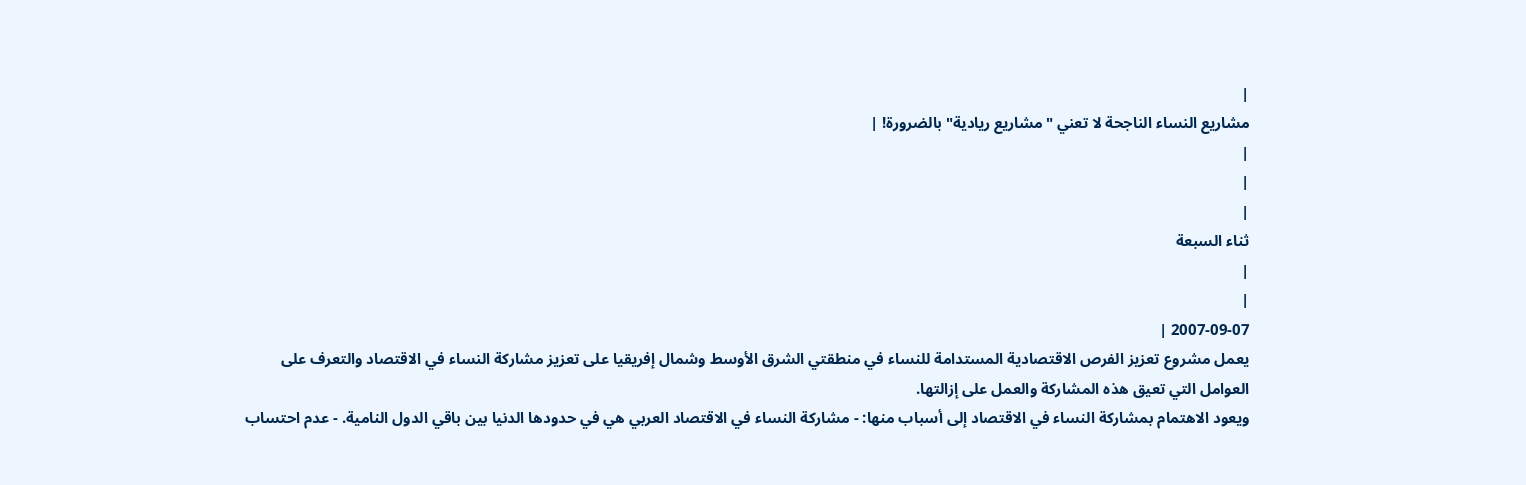|
مشاريع النساء الناجحة لا تعني "مشاريع ريادية" بالضرورة! |
|
|
|
ثناء السبعة
|
|
2007-09-07 |
يعمل مشروع تعزيز الفرص الاقتصادية المستدامة للنساء في منطقتي الشرق الأوسط وشمال إفريقيا على تعزيز مشاركة النساء في الاقتصاد والتعرف على العوامل التي تعيق هذه المشاركة والعمل على إزالتها.
ويعود الاهتمام بمشاركة النساء في الاقتصاد إلى أسباب منها: - مشاركة النساء في الاقتصاد العربي هي في حدودها الدنيا بين باقي الدول النامية. - عدم احتساب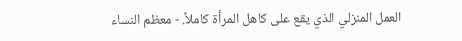العمل المنزلي الذي يقع على كاهل المرأة كاملاً. - معظم النساء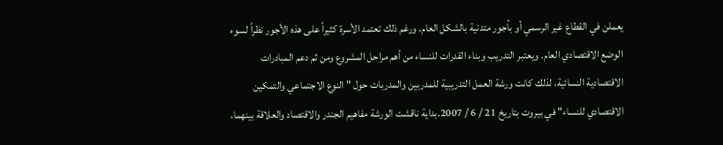يعملن في القطاع غير الرسمي أو بأجور متدنية بالشكل العام. ورغم ذلك تعتمد الأسرة كثيراً على هذه الأجور نظراً لسوء الوضع الاقتصادي العام. ويعتبر التدريب وبناء القدرات للنساء من أهم مراحل المشروع ومن ثم دعم المبادرات الاقتصادية النسائية، لذلك كانت ورشة العمل التدريبية للمدربين والمدربات حول "النوع الاجتماعي والتمكين الاقتصادي للنساء" في بيروت بتاريخ 21 / 6 / 2007.بداية ناقشت الورشة مفاهيم الجندر والاقتصاد والعلاقة بينهما،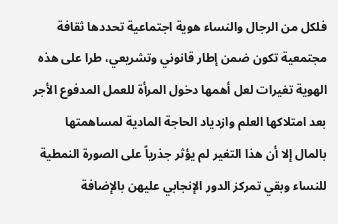فلكل من الرجال والنساء هوية اجتماعية تحددها ثقافة مجتمعية تكون ضمن إطار قانوني وتشريعي، طرا على هذه الهوية تغيرات لعل أهمها دخول المرأة للعمل المدفوع الأجر بعد امتلاكها العلم وازدياد الحاجة المادية لمساهمتها بالمال إلا أن هذا التغير لم يؤثر جذرياً على الصورة النمطية للنساء وبقي تمركز الدور الإنجابي عليهن بالإضافة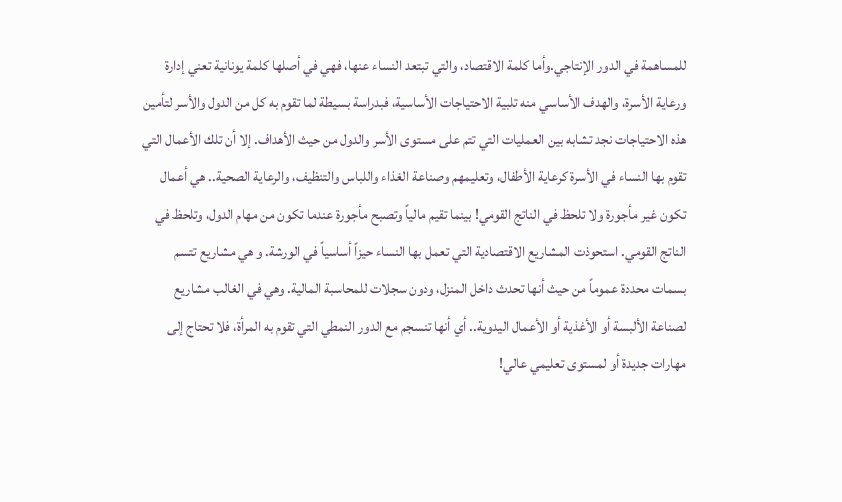للمساهمة في الدور الإنتاجي.وأما كلمة الاقتصاد، والتي تبتعد النساء عنها، فهي في أصلها كلمة يونانية تعني إدارة ورعاية الأسرة، والهدف الأساسي منه تلبية الاحتياجات الأساسية، فبدراسة بسيطة لما تقوم به كل من الدول والأسر لتأمين هذه الاحتياجات نجد تشابه بين العمليات التي تتم على مستوى الأسر والدول من حيث الأهداف. إلا أن تلك الأعمال التي تقوم بها النساء في الأسرة كرعاية الأطفال، وتعليمهم وصناعة الغذاء واللباس والتنظيف، والرعاية الصحية.. هي أعمال تكون غير مأجورة ولا تلحظ في الناتج القومي! بينما تقيم مالياً وتصبح مأجورة عندما تكون من مهام الدول، وتلحظ في الناتج القومي. استحوذت المشاريع الاقتصادية التي تعمل بها النساء حيزاً أساسياً في الورشة. و هي مشاريع تتسم بسمات محددة عموماً من حيث أنها تحدث داخل المنزل، ودون سجلات للمحاسبة المالية. وهي في الغالب مشاريع لصناعة الألبسة أو الأغذية أو الأعمال اليدوية.. أي أنها تنسجم مع الدور النمطي التي تقوم به المرأة، فلا تحتاج إلى مهارات جديدة أو لمستوى تعليمي عالي!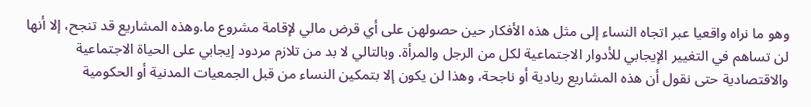وهو ما نراه واقعيا عبر اتجاه النساء إلى مثل هذه الأفكار حين حصولهن على أي قرض مالي لإقامة مشروع ما.وهذه المشاريع قد تنجح، إلا أنها لن تساهم في التغيير الإيجابي للأدوار الاجتماعية لكل من الرجل والمرأة. وبالتالي لا بد من تلازم مردود إيجابي على الحياة الاجتماعية والاقتصادية حتى نقول أن هذه المشاريع ريادية أو ناجحة، وهذا لن يكون إلا بتمكين النساء من قبل الجمعيات المدنية أو الحكومية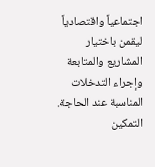اجتماعياً واقتصادياً ليقمن باختيار المشاريع والمتابعة وإجراء التدخلات المناسبة عند الحاجة. التمكين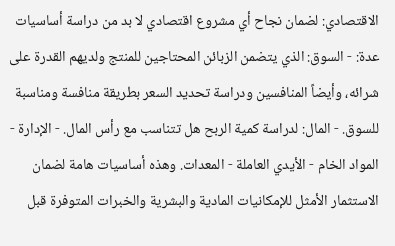الاقتصادي: لضمان نجاح أي مشروع اقتصادي لا بد من دراسة أساسيات عدة: - السوق: الذي يتضمن الزبائن المحتاجين للمنتج ولديهم القدرة على شرائه، وأيضاً المنافسين ودراسة تحديد السعر بطريقة منافسة ومناسبة للسوق. - المال: لدراسة كمية الربح هل تتناسب مع رأس المال. - الإدارة - المواد الخام - الأيدي العاملة - المعدات. وهذه أساسيات هامة لضمان الاستثمار الأمثل للإمكانيات المادية والبشرية والخبرات المتوفرة قبل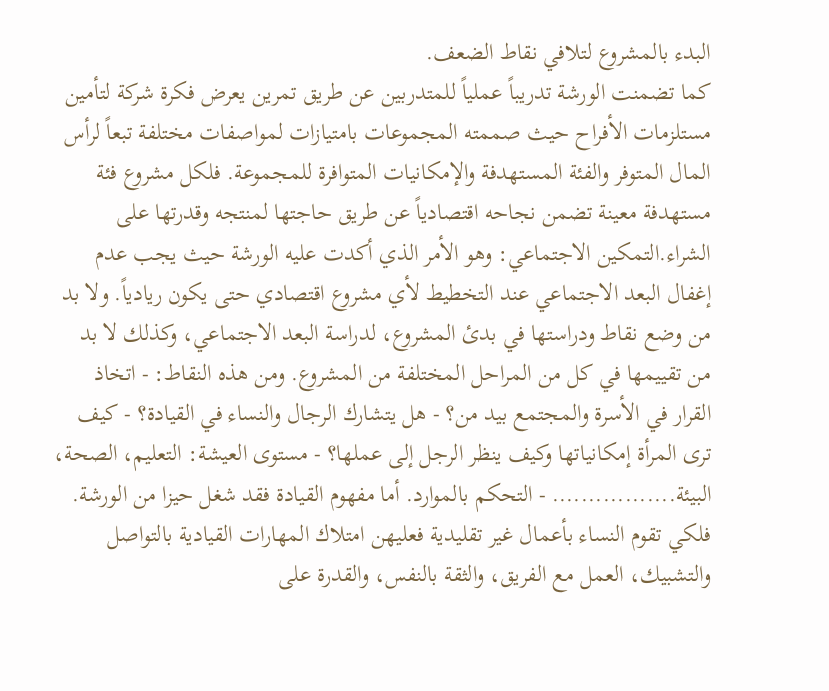البدء بالمشروع لتلافي نقاط الضعف.
كما تضمنت الورشة تدريباً عملياً للمتدربين عن طريق تمرين يعرض فكرة شركة لتأمين مستلزمات الأفراح حيث صممته المجموعات بامتيازات لمواصفات مختلفة تبعاً لرأس المال المتوفر والفئة المستهدفة والإمكانيات المتوافرة للمجموعة. فلكل مشروع فئة مستهدفة معينة تضمن نجاحه اقتصادياً عن طريق حاجتها لمنتجه وقدرتها على الشراء.التمكين الاجتماعي: وهو الأمر الذي أكدت عليه الورشة حيث يجب عدم إغفال البعد الاجتماعي عند التخطيط لأي مشروع اقتصادي حتى يكون ريادياً. ولا بد من وضع نقاط ودراستها في بدئ المشروع، لدراسة البعد الاجتماعي، وكذلك لا بد من تقييمها في كل من المراحل المختلفة من المشروع. ومن هذه النقاط: - اتخاذ القرار في الأسرة والمجتمع بيد من؟ - هل يتشارك الرجال والنساء في القيادة؟ - كيف ترى المرأة إمكانياتها وكيف ينظر الرجل إلى عملها؟ - مستوى العيشة: التعليم، الصحة، البيئة................. - التحكم بالموارد. أما مفهوم القيادة فقد شغل حيزا من الورشة. فلكي تقوم النساء بأعمال غير تقليدية فعليهن امتلاك المهارات القيادية بالتواصل والتشبيك، العمل مع الفريق، والثقة بالنفس، والقدرة على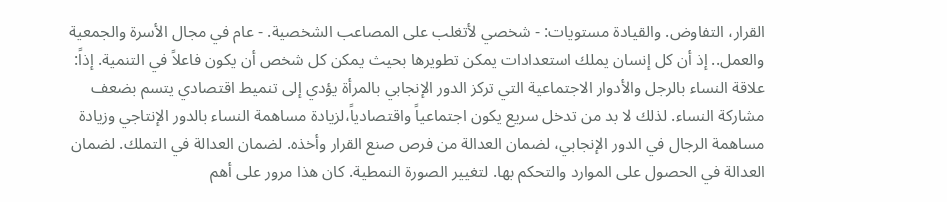القرار، التفاوض. والقيادة مستويات: - شخصي لأتغلب على المصاعب الشخصية. - عام في مجال الأسرة والجمعية والعمل.. إذ أن كل إنسان يملك استعدادات يمكن تطويرها بحيث يمكن كل شخص أن يكون فاعلاً في التنمية. إذاً: علاقة النساء بالرجل والأدوار الاجتماعية التي تركز الدور الإنجابي بالمرأة يؤدي إلى تنميط اقتصادي يتسم بضعف مشاركة النساء. لذلك لا بد من تدخل سريع يكون اجتماعياً واقتصادياً،لزيادة مساهمة النساء بالدور الإنتاجي وزيادة مساهمة الرجال في الدور الإنجابي، لضمان العدالة من فرص صنع القرار وأخذه. لضمان العدالة في التملك. لضمان العدالة في الحصول على الموارد والتحكم بها. لتغيير الصورة النمطية. كان هذا مرور على أهم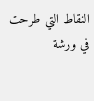النقاط التي طرحت في ورشة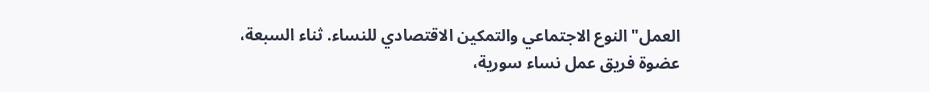العمل" النوع الاجتماعي والتمكين الاقتصادي للنساء. ثناء السبعة، عضوة فريق عمل نساء سورية،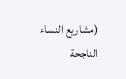(مشاريع النساء الناجحة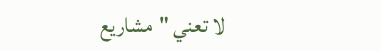لا تعني "مشاريع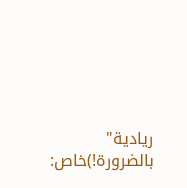ريادية" بالضرورة!)خاص: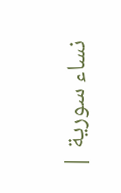نساء سورية |